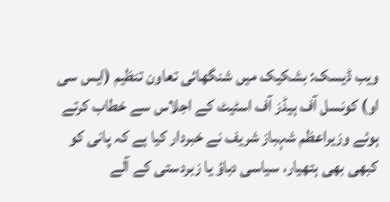ویب ڈیسک: بشکیک میں شنگھائی تعاون تنظیم (ایس سی او) کونسل آف ہیڈز آف اسٹیٹ کے اجلاس سے خطاب کرتے ہوئے وزیراعظم شہباز شریف نے خبردار کیا ہے کہ پانی کو کبھی بھی ہتھیار، سیاسی دباؤ یا زبردستی کے آلے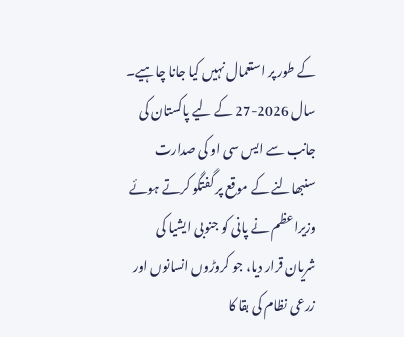کے طور پر استعمال نہیں کیا جانا چاہیے۔ سال 2026-27 کے لیے پاکستان کی جانب سے ایس سی او کی صدارت سنبھالنے کے موقع پر گفتگو کرتے ہوئے وزیراعظم نے پانی کو جنوبی ایشیا کی شریان قرار دیا، جو کروڑوں انسانوں اور زرعی نظام کی بقا کا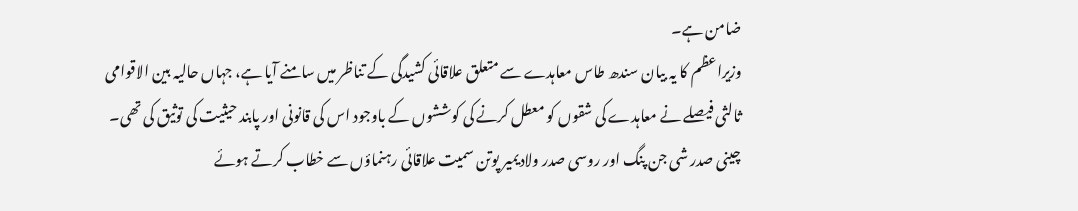ضامن ہے۔
وزیراعظم کا یہ بیان سندھ طاس معاہدے سے متعلق علاقائی کشیدگی کے تناظر میں سامنے آیا ہے، جہاں حالیہ بین الاقوامی ثالثی فیصلے نے معاہدے کی شقوں کو معطل کرنے کی کوششوں کے باوجود اس کی قانونی اور پابند حیثیت کی توثیق کی تھی۔ چینی صدر شی جن پنگ اور روسی صدر ولادیمیر پوتن سمیت علاقائی رہنماؤں سے خطاب کرتے ہوئے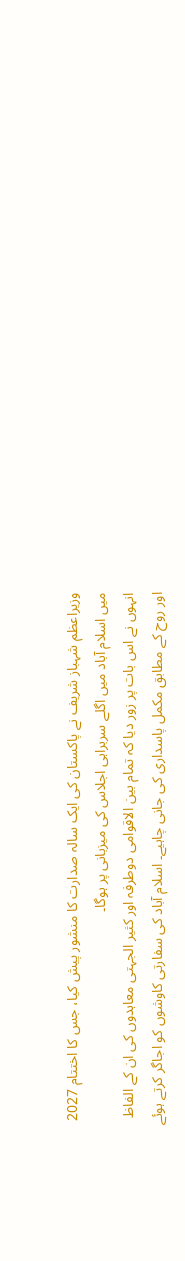وزیراعظم شہباز شریف نے پاکستان کی ایک سالہ صدارت کا منشور پیش کیا، جس کا اختتام 2027 میں اسلام آباد میں اگلے سربراہی اجلاس کی میزبانی پر ہوگا۔
انہوں نے اس بات پر زور دیا کہ تمام بین الاقوامی دوطرفہ اور کثیر الجہتی معاہدوں کی ان کے الفاظ اور روح کے مطابق مکمل پاسداری کی جانی چاہیے۔ اسلام آباد کی سفارتی کاوشوں کو اجاگر کرتے ہوئے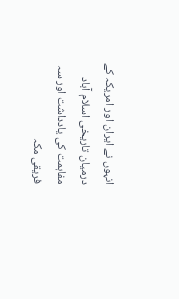انہوں نے ایران اور امریکہ کے درمیان تاریخی اسلام آباد مفاہمت کی یادداشت اور سہ فریقی مکہ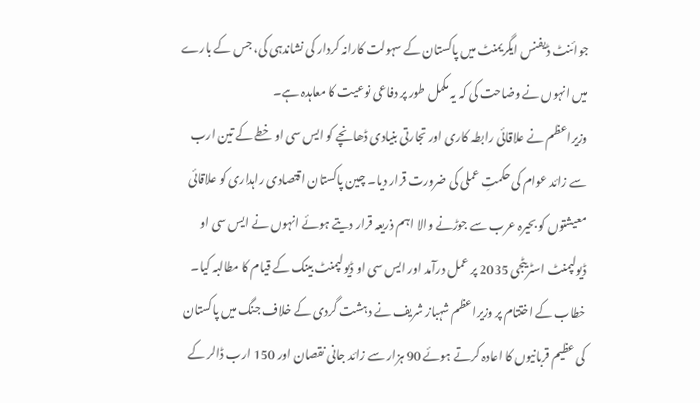جوائنٹ ڈیفنس ایگریمنٹ میں پاکستان کے سہولت کارانہ کردار کی نشاندہی کی، جس کے بارے میں انہوں نے وضاحت کی کہ یہ مکمل طور پر دفاعی نوعیت کا معاہدہ ہے۔
وزیراعظم نے علاقائی رابطہ کاری اور تجارتی بنیادی ڈھانچے کو ایس سی او خطے کے تین ارب سے زائد عوام کی حکمتِ عملی کی ضرورت قرار دیا۔ چین پاکستان اقتصادی راہداری کو علاقائی معیشتوں کو بحیرہ عرب سے جوڑنے والا اہم ذریعہ قرار دیتے ہوئے انہوں نے ایس سی او ڈیولپمنٹ اسٹریٹجی 2035 پر عمل درآمد اور ایس سی او ڈیولپمنٹ بینک کے قیام کا مطالبہ کیا۔
خطاب کے اختتام پر وزیراعظم شہباز شریف نے دہشت گردی کے خلاف جنگ میں پاکستان کی عظیم قربانیوں کا اعادہ کرتے ہوئے 90 ہزار سے زائد جانی نقصان اور 150 ارب ڈالر کے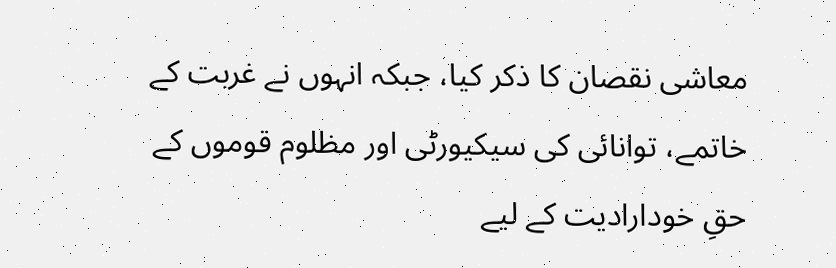معاشی نقصان کا ذکر کیا، جبکہ انہوں نے غربت کے خاتمے، توانائی کی سیکیورٹی اور مظلوم قوموں کے حقِ خودارادیت کے لیے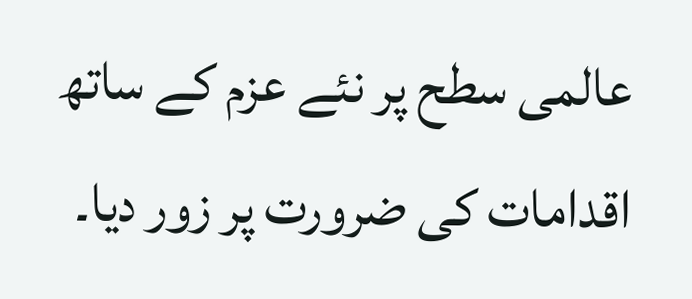عالمی سطح پر نئے عزم کے ساتھ اقدامات کی ضرورت پر زور دیا۔